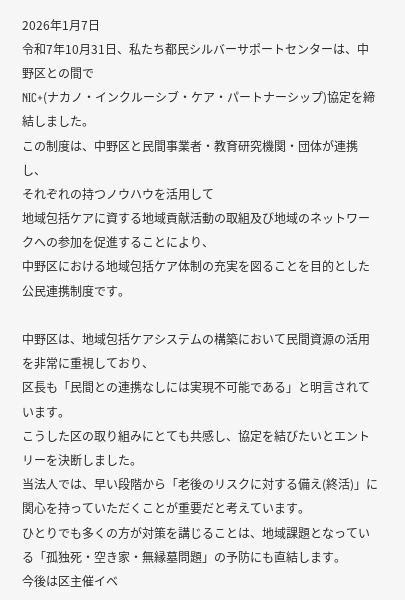2026年1月7日
令和7年10月31日、私たち都民シルバーサポートセンターは、中野区との間で
NIC+(ナカノ・インクルーシブ・ケア・パートナーシップ)協定を締結しました。
この制度は、中野区と民間事業者・教育研究機関・団体が連携し、
それぞれの持つノウハウを活用して
地域包括ケアに資する地域貢献活動の取組及び地域のネットワークへの参加を促進することにより、
中野区における地域包括ケア体制の充実を図ることを目的とした公民連携制度です。

中野区は、地域包括ケアシステムの構築において民間資源の活用を非常に重視しており、
区長も「民間との連携なしには実現不可能である」と明言されています。
こうした区の取り組みにとても共感し、協定を結びたいとエントリーを決断しました。
当法人では、早い段階から「老後のリスクに対する備え(終活)」に関心を持っていただくことが重要だと考えています。
ひとりでも多くの方が対策を講じることは、地域課題となっている「孤独死・空き家・無縁墓問題」の予防にも直結します。
今後は区主催イベ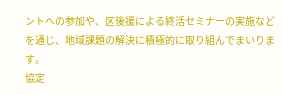ントへの参加や、区後援による終活セミナーの実施などを通じ、地域課題の解決に積極的に取り組んでまいります。
協定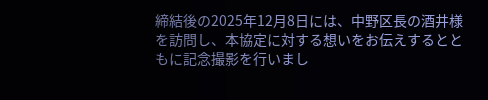締結後の2025年12月8日には、中野区長の酒井様を訪問し、本協定に対する想いをお伝えするとともに記念撮影を行いまし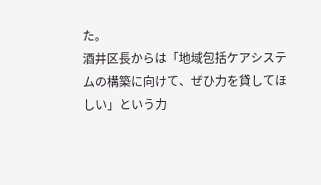た。
酒井区長からは「地域包括ケアシステムの構築に向けて、ぜひ力を貸してほしい」という力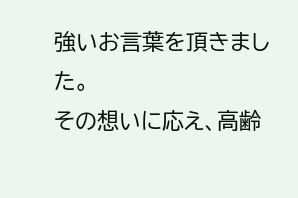強いお言葉を頂きました。
その想いに応え、高齢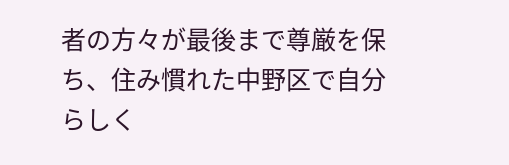者の方々が最後まで尊厳を保ち、住み慣れた中野区で自分らしく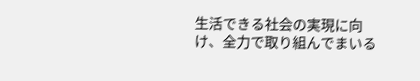生活できる社会の実現に向け、全力で取り組んでまいる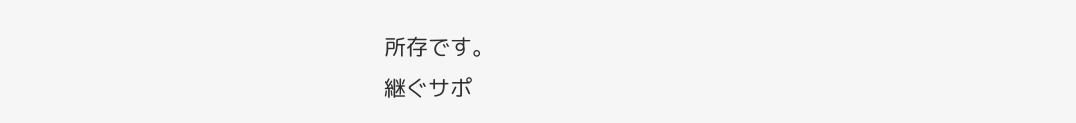所存です。
継ぐサポ